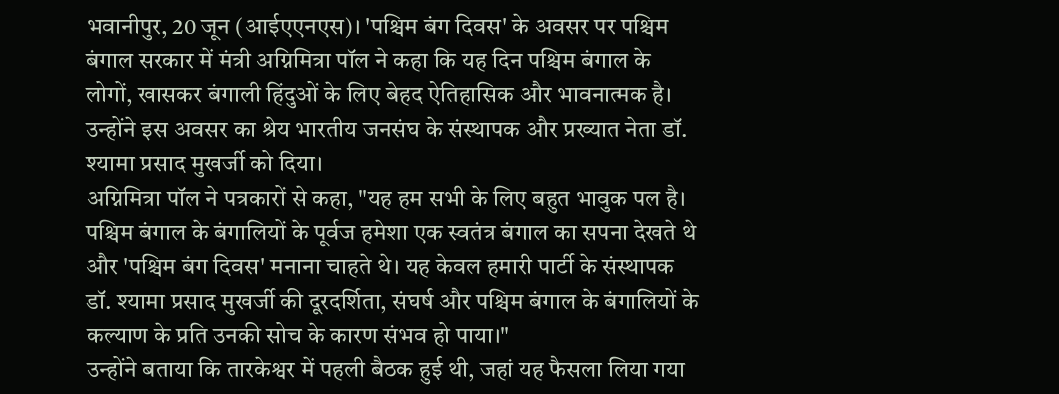भवानीपुर, 20 जून (आईएएनएस)। 'पश्चिम बंग दिवस' के अवसर पर पश्चिम बंगाल सरकार में मंत्री अग्निमित्रा पॉल ने कहा कि यह दिन पश्चिम बंगाल के लोगों, खासकर बंगाली हिंदुओं के लिए बेहद ऐतिहासिक और भावनात्मक है। उन्होंने इस अवसर का श्रेय भारतीय जनसंघ के संस्थापक और प्रख्यात नेता डॉ. श्यामा प्रसाद मुखर्जी को दिया।
अग्निमित्रा पॉल ने पत्रकारों से कहा, "यह हम सभी के लिए बहुत भावुक पल है। पश्चिम बंगाल के बंगालियों के पूर्वज हमेशा एक स्वतंत्र बंगाल का सपना देखते थे और 'पश्चिम बंग दिवस' मनाना चाहते थे। यह केवल हमारी पार्टी के संस्थापक डॉ. श्यामा प्रसाद मुखर्जी की दूरदर्शिता, संघर्ष और पश्चिम बंगाल के बंगालियों के कल्याण के प्रति उनकी सोच के कारण संभव हो पाया।"
उन्होंने बताया कि तारकेश्वर में पहली बैठक हुई थी, जहां यह फैसला लिया गया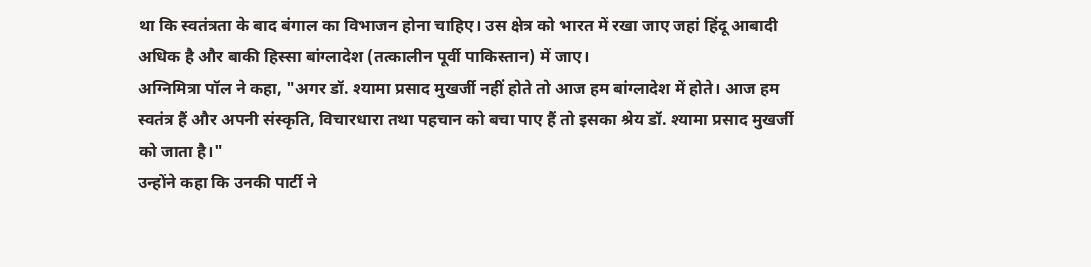था कि स्वतंत्रता के बाद बंगाल का विभाजन होना चाहिए। उस क्षेत्र को भारत में रखा जाए जहां हिंदू आबादी अधिक है और बाकी हिस्सा बांग्लादेश (तत्कालीन पूर्वी पाकिस्तान) में जाए।
अग्निमित्रा पॉल ने कहा, "अगर डॉ. श्यामा प्रसाद मुखर्जी नहीं होते तो आज हम बांग्लादेश में होते। आज हम स्वतंत्र हैं और अपनी संस्कृति, विचारधारा तथा पहचान को बचा पाए हैं तो इसका श्रेय डॉ. श्यामा प्रसाद मुखर्जी को जाता है।"
उन्होंने कहा कि उनकी पार्टी ने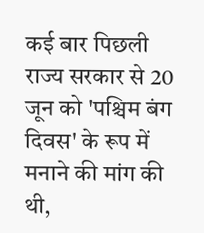कई बार पिछली राज्य सरकार से 20 जून को 'पश्चिम बंग दिवस' के रूप में मनाने की मांग की थी,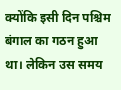क्योंकि इसी दिन पश्चिम बंगाल का गठन हुआ था। लेकिन उस समय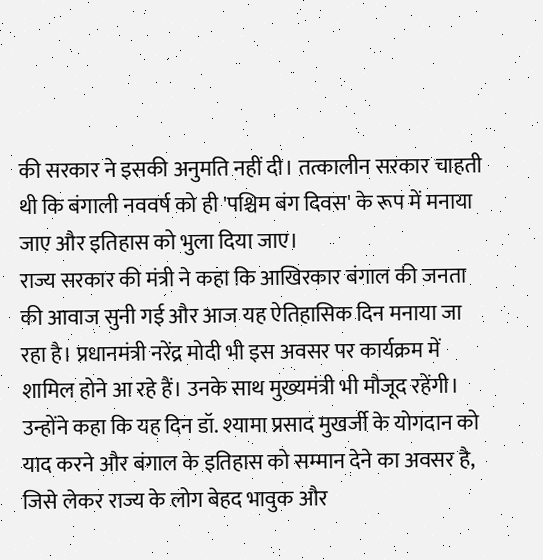की सरकार ने इसकी अनुमति नहीं दी। तत्कालीन सरकार चाहती थी कि बंगाली नववर्ष को ही 'पश्चिम बंग दिवस' के रूप में मनाया जाए और इतिहास को भुला दिया जाए।
राज्य सरकार की मंत्री ने कहा कि आखिरकार बंगाल की जनता की आवाज सुनी गई और आज यह ऐतिहासिक दिन मनाया जा रहा है। प्रधानमंत्री नरेंद्र मोदी भी इस अवसर पर कार्यक्रम में शामिल होने आ रहे हैं। उनके साथ मुख्यमंत्री भी मौजूद रहेंगी। उन्होंने कहा कि यह दिन डॉ. श्यामा प्रसाद मुखर्जी के योगदान को याद करने और बंगाल के इतिहास को सम्मान देने का अवसर है, जिसे लेकर राज्य के लोग बेहद भावुक और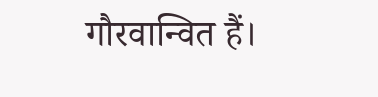गौरवान्वित हैं।